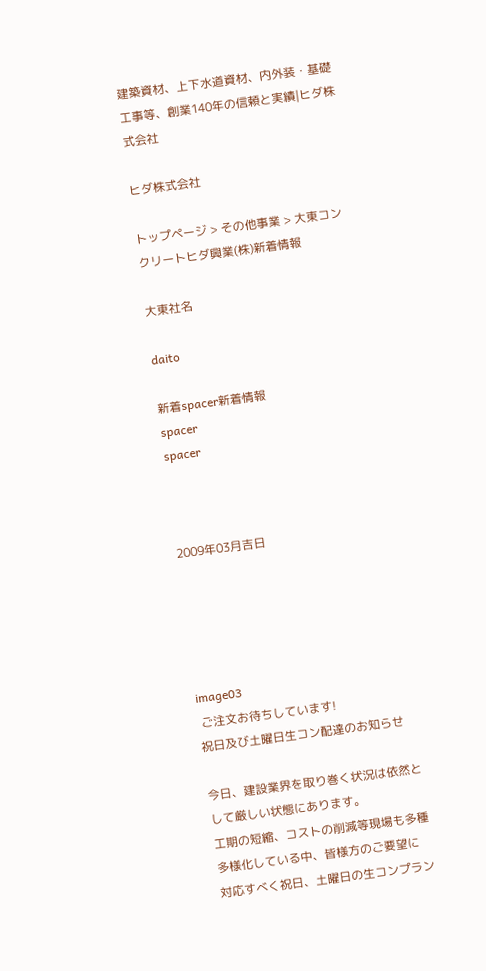建築資材、上下水道資材、内外装・基礎工事等、創業140年の信頼と実績|ヒダ株式会社

ヒダ株式会社

トップページ > その他事業 > 大東コンクリートヒダ興業(株)新着情報

大東社名

daito

新着spacer新着情報
spacer
spacer



2009年03月吉日





image03
 ご注文お待ちしています!
祝日及び土曜日生コン配達のお知らせ

今日、建設業界を取り巻く状況は依然として厳しい状態にあります。
工期の短縮、コストの削減等現場も多種多様化している中、皆様方のご要望に
対応すべく祝日、土曜日の生コンプラン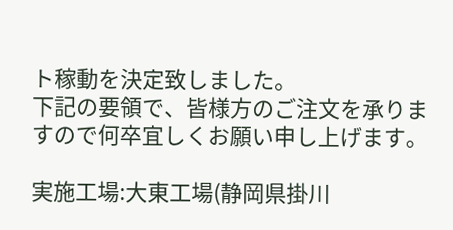ト稼動を決定致しました。
下記の要領で、皆様方のご注文を承りますので何卒宜しくお願い申し上げます。

実施工場:大東工場(静岡県掛川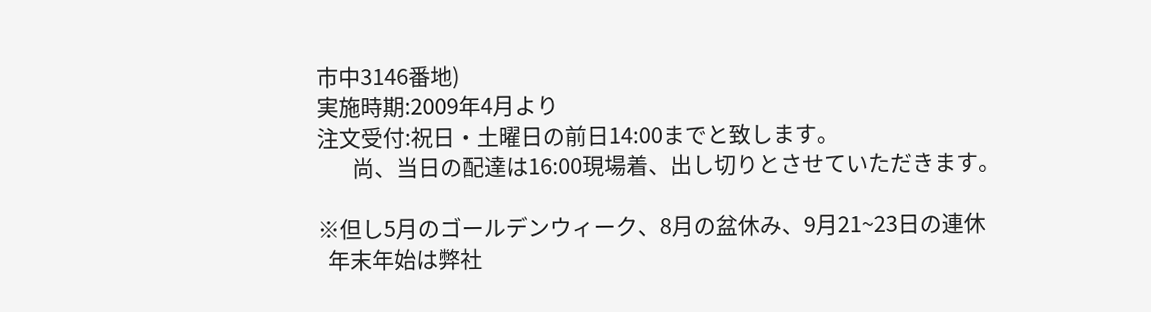市中3146番地)
実施時期:2009年4月より
注文受付:祝日・土曜日の前日14:00までと致します。
       尚、当日の配達は16:00現場着、出し切りとさせていただきます。

※但し5月のゴールデンウィーク、8月の盆休み、9月21~23日の連休
  年末年始は弊社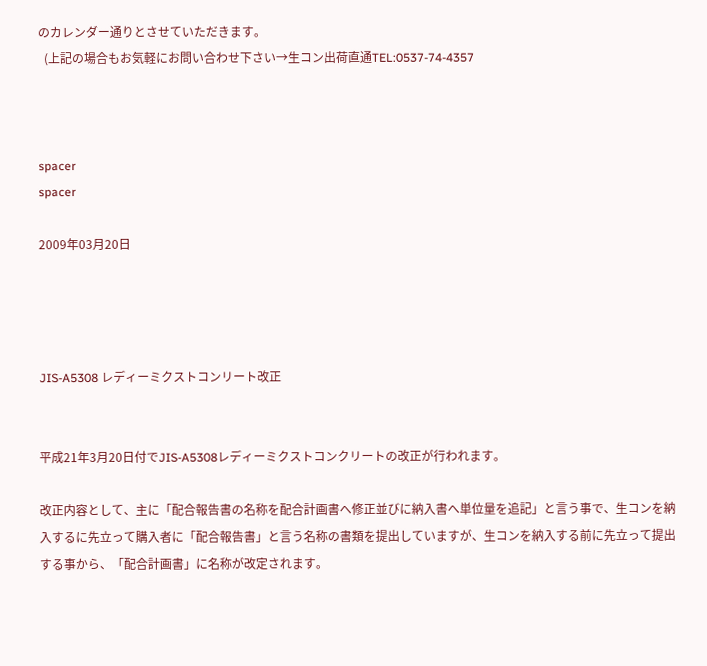のカレンダー通りとさせていただきます。
  (上記の場合もお気軽にお問い合わせ下さい→生コン出荷直通TEL:0537-74-4357



spacer
spacer

2009年03月20日




JIS-A5308 レディーミクストコンリート改正


平成21年3月20日付でJIS-A5308レディーミクストコンクリートの改正が行われます。

改正内容として、主に「配合報告書の名称を配合計画書へ修正並びに納入書へ単位量を追記」と言う事で、生コンを納入するに先立って購入者に「配合報告書」と言う名称の書類を提出していますが、生コンを納入する前に先立って提出する事から、「配合計画書」に名称が改定されます。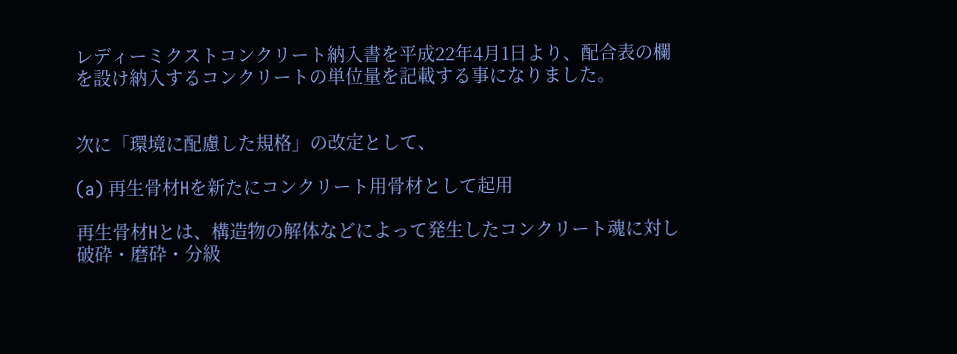レディーミクストコンクリート納入書を平成22年4月1日より、配合表の欄を設け納入するコンクリートの単位量を記載する事になりました。


次に「環境に配慮した規格」の改定として、

(a) 再生骨材Hを新たにコンクリート用骨材として起用

再生骨材Hとは、構造物の解体などによって発生したコンクリート魂に対し破砕・磨砕・分級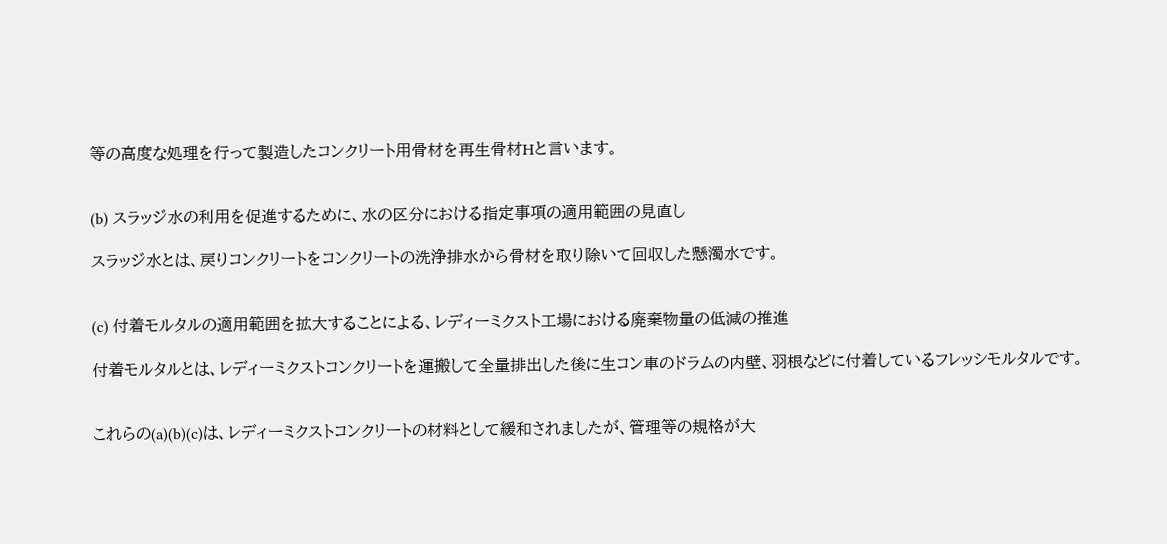等の高度な処理を行って製造したコンクリート用骨材を再生骨材Hと言います。


(b) スラッジ水の利用を促進するために、水の区分における指定事項の適用範囲の見直し

スラッジ水とは、戻りコンクリートをコンクリートの洗浄排水から骨材を取り除いて回収した懸濁水です。


(c) 付着モルタルの適用範囲を拡大することによる、レディーミクスト工場における廃棄物量の低減の推進

付着モルタルとは、レディーミクストコンクリートを運搬して全量排出した後に生コン車のドラムの内壁、羽根などに付着しているフレッシモルタルです。


これらの(a)(b)(c)は、レディーミクストコンクリートの材料として緩和されましたが、管理等の規格が大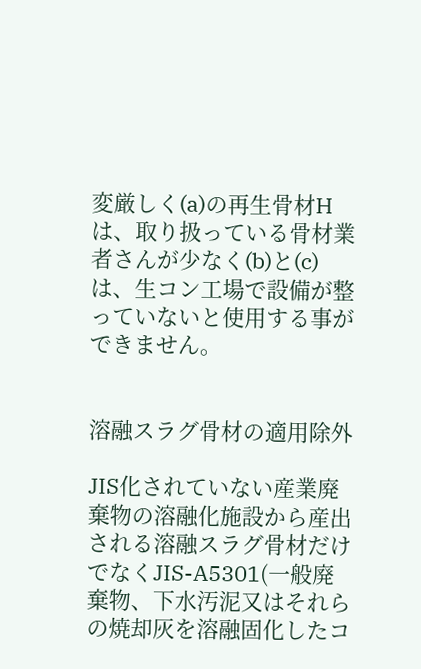変厳しく(a)の再生骨材Hは、取り扱っている骨材業者さんが少なく(b)と(c)は、生コン工場で設備が整っていないと使用する事ができません。


溶融スラグ骨材の適用除外

JIS化されていない産業廃棄物の溶融化施設から産出される溶融スラグ骨材だけでなくJIS-A5301(一般廃棄物、下水汚泥又はそれらの焼却灰を溶融固化したコ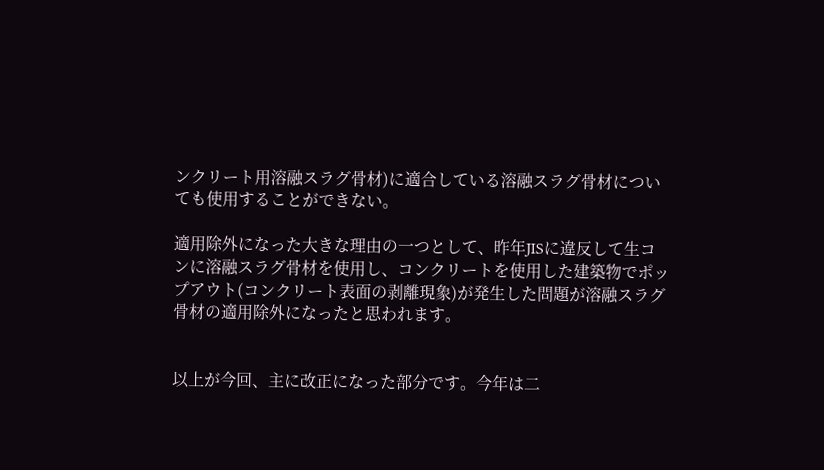ンクリート用溶融スラグ骨材)に適合している溶融スラグ骨材についても使用することができない。

適用除外になった大きな理由の一つとして、昨年JISに違反して生コンに溶融スラグ骨材を使用し、コンクリートを使用した建築物でポップアウト(コンクリート表面の剥離現象)が発生した問題が溶融スラグ骨材の適用除外になったと思われます。


以上が今回、主に改正になった部分です。今年は二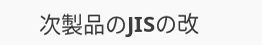次製品のJISの改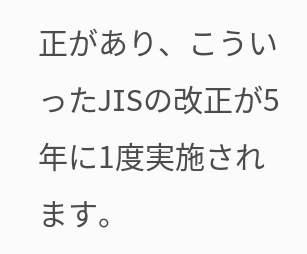正があり、こういったJISの改正が5年に1度実施されます。